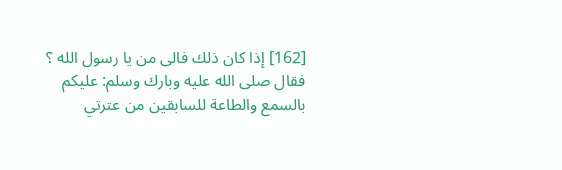[162] إذا كان ذلك فالى من يا رسول الله ؟ فقال صلى الله عليه وبارك وسلم: عليكم بالسمع والطاعة للسابقين من عترتي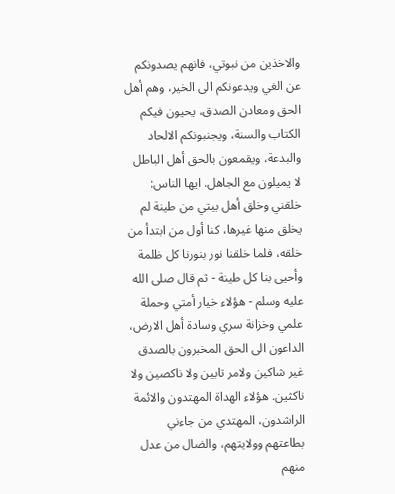والاخذين من نبوتي، فانهم يصدونكم عن الغي ويدعونكم الى الخير، وهم أهل الحق ومعادن الصدق، يحيون فيكم الكتاب والسنة، ويجنبونكم الالحاد والبدعة، ويقمعون بالحق أهل الباطل لا يميلون مع الجاهل. ايها الناس: خلقني وخلق أهل بيتي من طينة لم يخلق منها غيرها، كنا أول من ابتدأ من خلقه، فلما خلقنا نور بنورنا كل ظلمة وأحيى بنا كل طينة - ثم قال صلى الله عليه وسلم - هؤلاء خيار أمتي وحملة علمي وخزانة سري وسادة أهل الارض، الداعون الى الحق المخبرون بالصدق غير شاكين ولامر تابين ولا ناكصين ولا ناكثين. هؤلاء الهداة المهتدون والائمة الراشدون، المهتدي من جاءني بطاعتهم وولايتهم، والضال من عدل منهم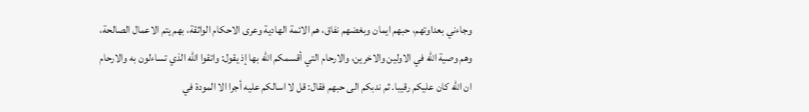وجاءني بعداوتهم، حبهم ايمان وبغضهم نفاق، هم الائمة الهادية وعرى الاحكام الواثقة، بهم يتم الاعمال الصالحة، وهم وصية الله في الاولين والاخرين، والارحام التي أقسمكم الله بها إذ يقول: واتقوا الله الذي تساءلون به والارحام ان الله كان عليكم رقيبا. ثم ندبكم الى حبهم فقال: قل لا اسالكم عليه أجرا الا المودة في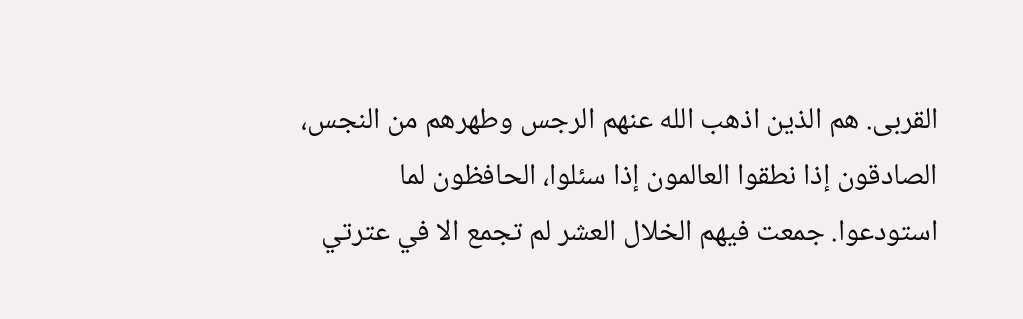القربى. هم الذين اذهب الله عنهم الرجس وطهرهم من النجس، الصادقون إذا نطقوا العالمون إذا سئلوا، الحافظون لما استودعوا. جمعت فيهم الخلال العشر لم تجمع الا في عترتي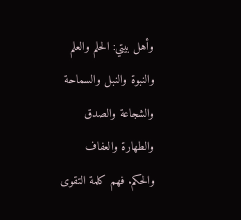وأهل بيتي: الحلم والعلم والنبوة والنبل والسماحة والشجاعة والصدق والطهارة والعفاف والحكم. فهم كلمة التقوى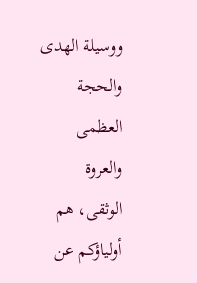ووسيلة الهدى والحجة العظمى والعروة الوثقى، هم أولياؤكم عن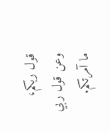قول ربكم، وعن قول ربي ما آمرتكم.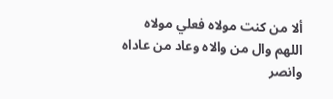ألا من كنت مولاه فعلي مولاه اللهم وال من والاه وعاد من عاداه وانصر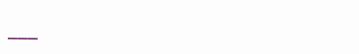___